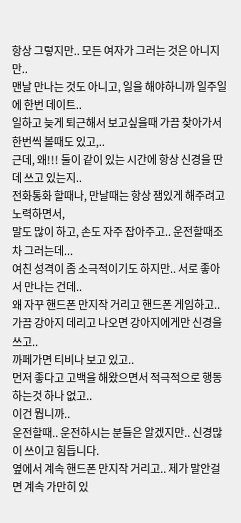항상 그렇지만.. 모든 여자가 그러는 것은 아니지만..
맨날 만나는 것도 아니고, 일을 해야하니까 일주일에 한번 데이트..
일하고 늦게 퇴근해서 보고싶을때 가끔 찾아가서 한번씩 볼때도 있고,..
근데, 왜!!! 둘이 같이 있는 시간에 항상 신경을 딴데 쓰고 있는지..
전화통화 할때나, 만날때는 항상 잼있게 해주려고 노력하면서,
말도 많이 하고, 손도 자주 잡아주고.. 운전할때조차 그러는데...
여친 성격이 좀 소극적이기도 하지만.. 서로 좋아서 만나는 건데..
왜 자꾸 핸드폰 만지작 거리고 핸드폰 게임하고..
가끔 강아지 데리고 나오면 강아지에게만 신경을 쓰고..
까페가면 티비나 보고 있고..
먼저 좋다고 고백을 해왔으면서 적극적으로 행동하는것 하나 없고..
이건 뭡니까..
운전할때.. 운전하시는 분들은 알겠지만.. 신경많이 쓰이고 힘듭니다.
옆에서 계속 핸드폰 만지작 거리고.. 제가 말안걸면 계속 가만히 있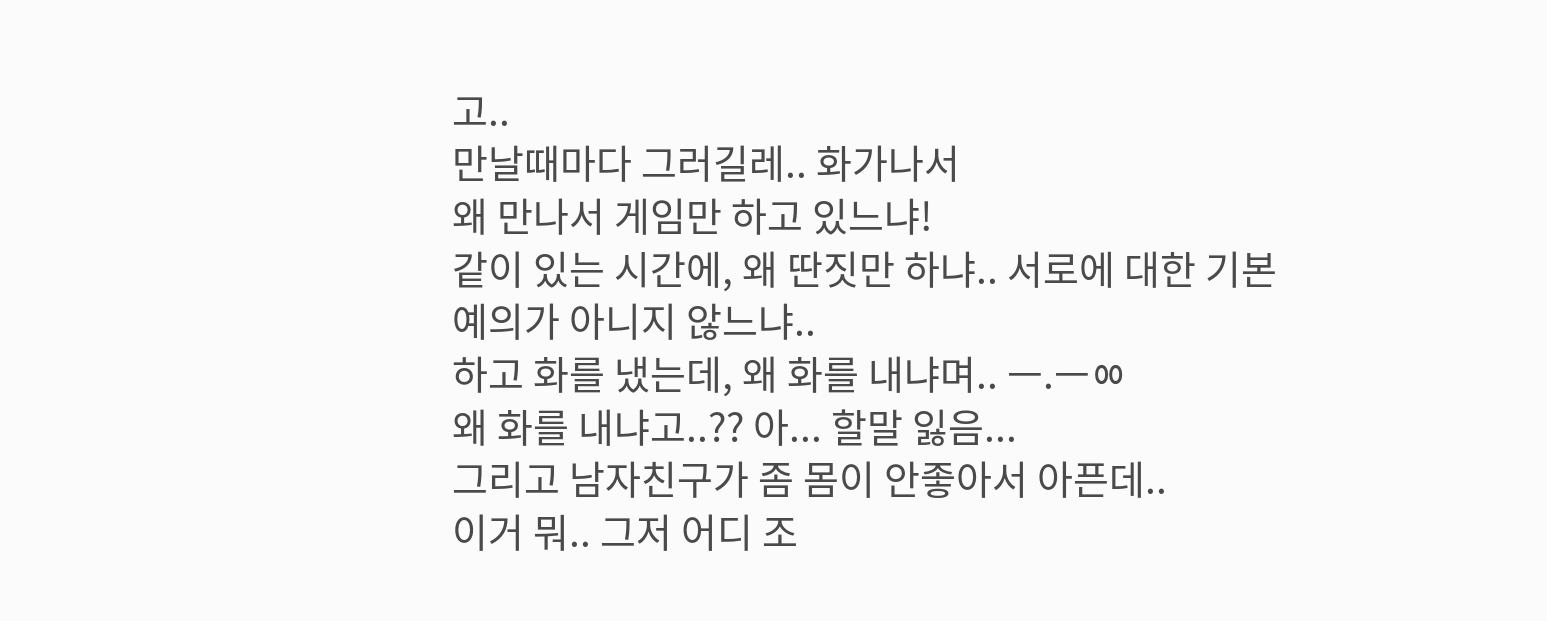고..
만날때마다 그러길레.. 화가나서
왜 만나서 게임만 하고 있느냐!
같이 있는 시간에, 왜 딴짓만 하냐.. 서로에 대한 기본 예의가 아니지 않느냐..
하고 화를 냈는데, 왜 화를 내냐며.. ㅡ.ㅡㆀ
왜 화를 내냐고..?? 아... 할말 잃음...
그리고 남자친구가 좀 몸이 안좋아서 아픈데..
이거 뭐.. 그저 어디 조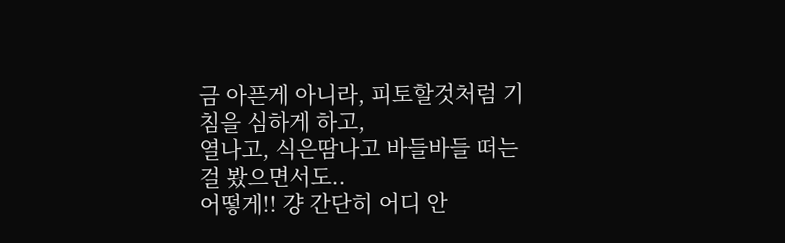금 아픈게 아니라, 피토할것처럼 기침을 심하게 하고,
열나고, 식은땀나고 바들바들 떠는걸 봤으면서도..
어떻게!! 걍 간단히 어디 안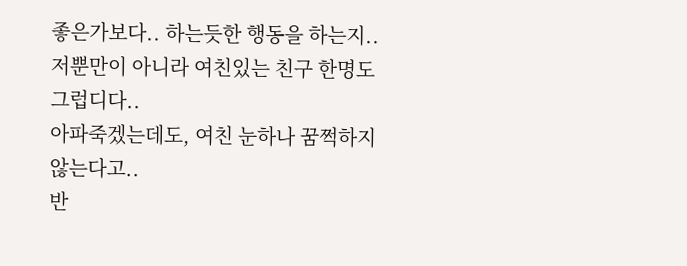좋은가보다.. 하는듯한 행동을 하는지..
저뿐만이 아니라 여친있는 친구 한명도 그럽디다..
아파죽겠는데도, 여친 눈하나 꿈쩍하지 않는다고..
반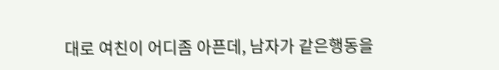대로 여친이 어디좀 아픈데, 남자가 같은행동을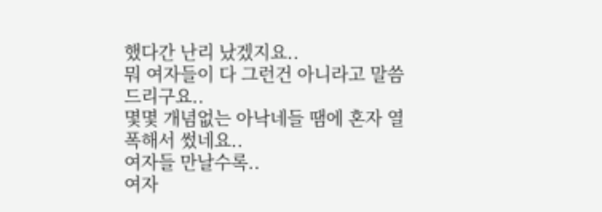했다간 난리 났겠지요..
뭐 여자들이 다 그런건 아니라고 말씀드리구요..
몇몇 개념없는 아낙네들 땜에 혼자 열폭해서 썼네요..
여자들 만날수록..
여자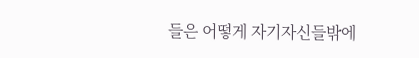들은 어떻게 자기자신들밖에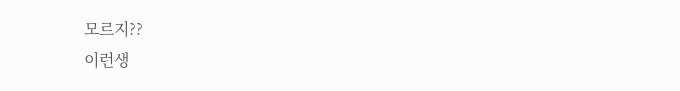모르지??
이런생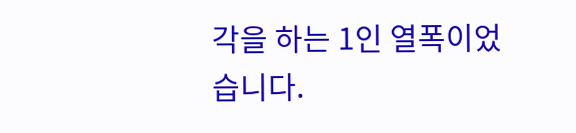각을 하는 1인 열폭이었습니다.